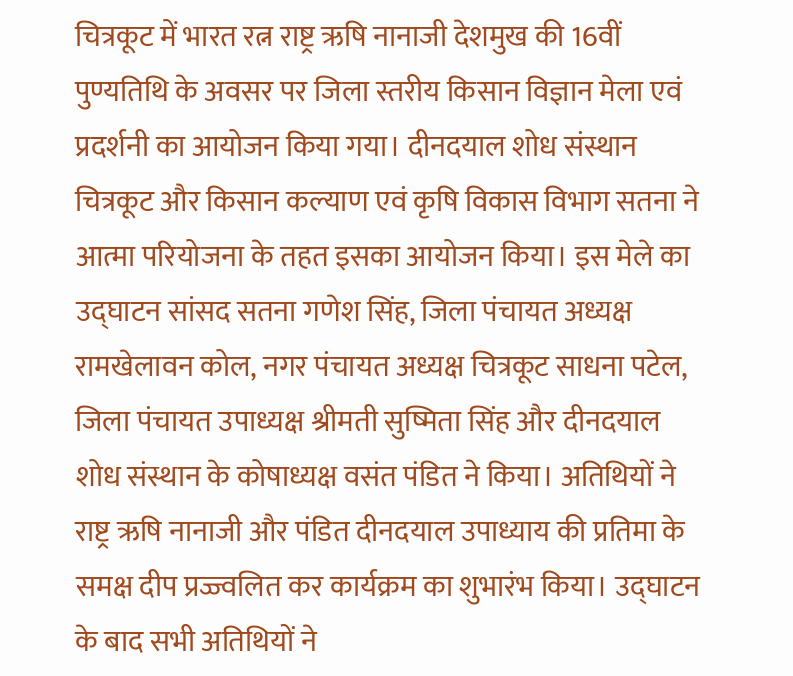चित्रकूट में भारत रत्न राष्ट्र ऋषि नानाजी देशमुख की 16वीं पुण्यतिथि के अवसर पर जिला स्तरीय किसान विज्ञान मेला एवं प्रदर्शनी का आयोजन किया गया। दीनदयाल शोध संस्थान चित्रकूट और किसान कल्याण एवं कृषि विकास विभाग सतना ने आत्मा परियोजना के तहत इसका आयोजन किया। इस मेले का उद्घाटन सांसद सतना गणेश सिंह, जिला पंचायत अध्यक्ष रामखेलावन कोल, नगर पंचायत अध्यक्ष चित्रकूट साधना पटेल, जिला पंचायत उपाध्यक्ष श्रीमती सुष्मिता सिंह और दीनदयाल शोध संस्थान के कोषाध्यक्ष वसंत पंडित ने किया। अतिथियों ने राष्ट्र ऋषि नानाजी और पंडित दीनदयाल उपाध्याय की प्रतिमा के समक्ष दीप प्रज्ज्वलित कर कार्यक्रम का शुभारंभ किया। उद्घाटन के बाद सभी अतिथियों ने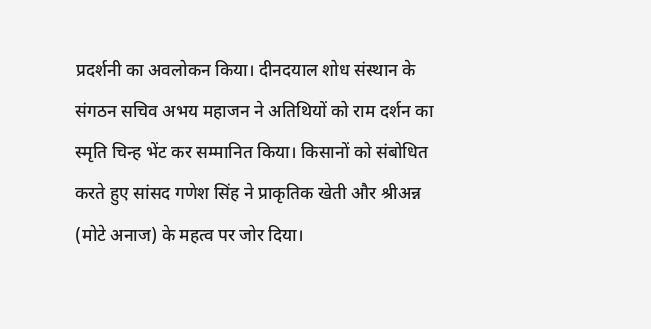प्रदर्शनी का अवलोकन किया। दीनदयाल शोध संस्थान के संगठन सचिव अभय महाजन ने अतिथियों को राम दर्शन का स्मृति चिन्ह भेंट कर सम्मानित किया। किसानों को संबोधित करते हुए सांसद गणेश सिंह ने प्राकृतिक खेती और श्रीअन्न (मोटे अनाज) के महत्व पर जोर दिया।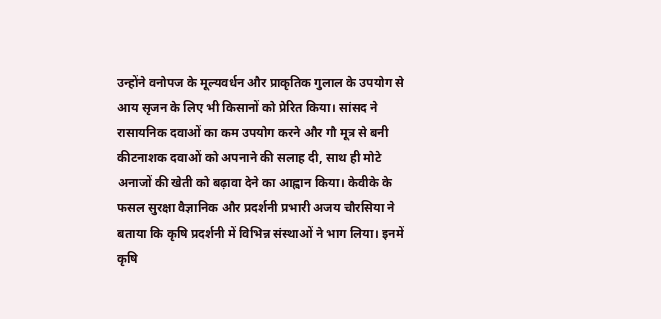उन्होंने वनोपज के मूल्यवर्धन और प्राकृतिक गुलाल के उपयोग से आय सृजन के लिए भी किसानों को प्रेरित किया। सांसद ने रासायनिक दवाओं का कम उपयोग करने और गौ मूत्र से बनी कीटनाशक दवाओं को अपनाने की सलाह दी, साथ ही मोटे अनाजों की खेती को बढ़ावा देने का आह्वान किया। केवीके के फसल सुरक्षा वैज्ञानिक और प्रदर्शनी प्रभारी अजय चौरसिया ने बताया कि कृषि प्रदर्शनी में विभिन्न संस्थाओं ने भाग लिया। इनमें कृषि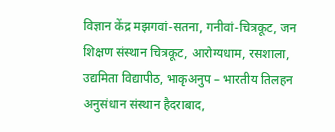विज्ञान केंद्र मझगवां-सतना, गनीवां-चित्रकूट, जन शिक्षण संस्थान चित्रकूट, आरोग्यधाम, रसशाला, उद्यमिता विद्यापीठ, भाकृअनुप – भारतीय तिलहन अनुसंधान संस्थान हैदराबाद,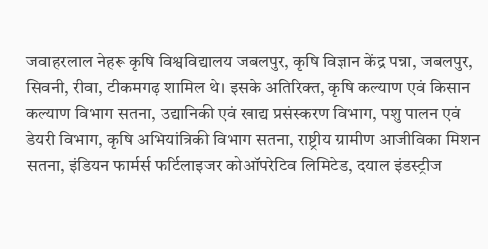जवाहरलाल नेहरू कृषि विश्वविद्यालय जबलपुर, कृषि विज्ञान केंद्र पन्ना, जबलपुर, सिवनी, रीवा, टीकमगढ़ शामिल थे। इसके अतिरिक्त, कृषि कल्याण एवं किसान कल्याण विभाग सतना, उद्यानिकी एवं खाद्य प्रसंस्करण विभाग, पशु पालन एवं डेयरी विभाग, कृषि अभियांत्रिकी विभाग सतना, राष्ट्रीय ग्रामीण आजीविका मिशन सतना, इंडियन फार्मर्स फर्टिलाइजर कोऑपरेटिव लिमिटेड, दयाल इंडस्ट्रीज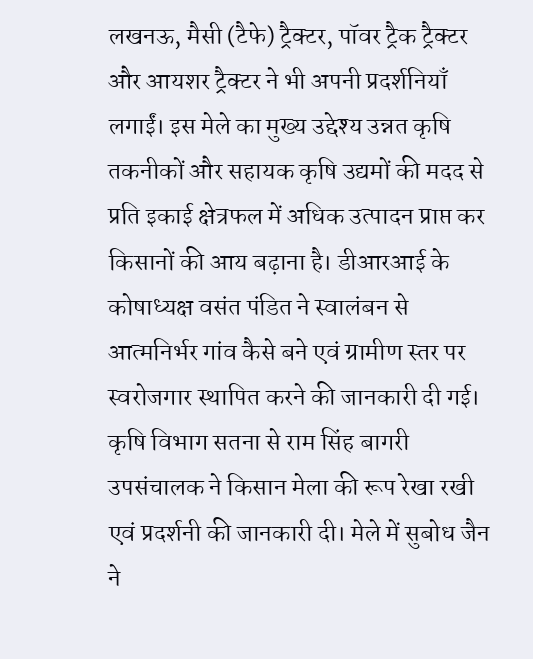लखनऊ, मैसी (टैफे) ट्रैक्टर, पॉवर ट्रैक ट्रैक्टर और आयशर ट्रैक्टर ने भी अपनी प्रदर्शनियाँ लगाईं। इस मेले का मुख्य उद्देश्य उन्नत कृषि तकनीकों और सहायक कृषि उद्यमों की मदद से प्रति इकाई क्षेत्रफल में अधिक उत्पादन प्राप्त कर किसानों की आय बढ़ाना है। डीआरआई के कोषाध्यक्ष वसंत पंडित ने स्वालंबन से आत्मनिर्भर गांव कैसे बने एवं ग्रामीण स्तर पर स्वरोजगार स्थापित करने की जानकारी दी गई। कृषि विभाग सतना से राम सिंह बागरी उपसंचालक ने किसान मेला की रूप रेखा रखी एवं प्रदर्शनी की जानकारी दी। मेले में सुबोध जैन ने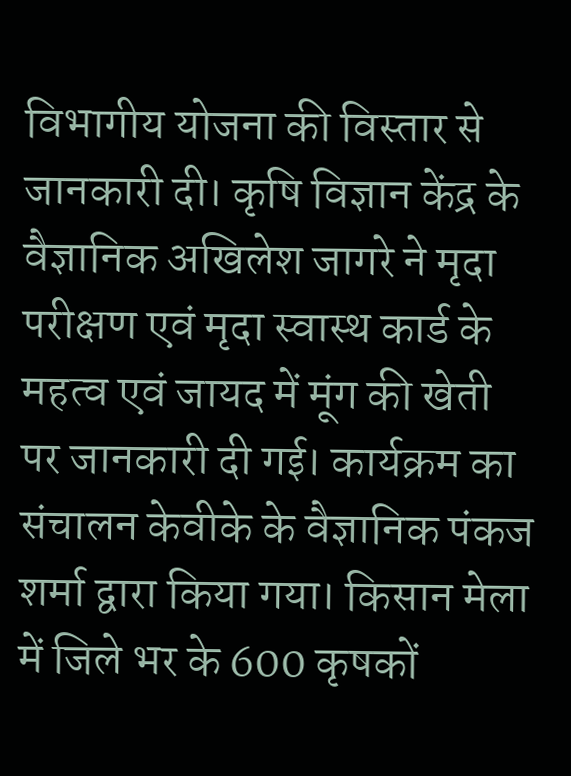विभागीय योजना की विस्तार से जानकारी दी। कृषि विज्ञान केंद्र के वैज्ञानिक अखिलेश जागरे ने मृदा परीक्षण एवं मृदा स्वास्थ कार्ड के महत्व एवं जायद में मूंग की खेती पर जानकारी दी गई। कार्यक्रम का संचालन केवीके के वैज्ञानिक पंकज शर्मा द्वारा किया गया। किसान मेला में जिले भर के 600 कृषकों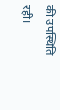की उपस्थिति रही।